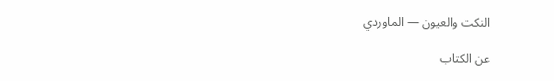النكت والعيون — الماوردي

عن الكتاب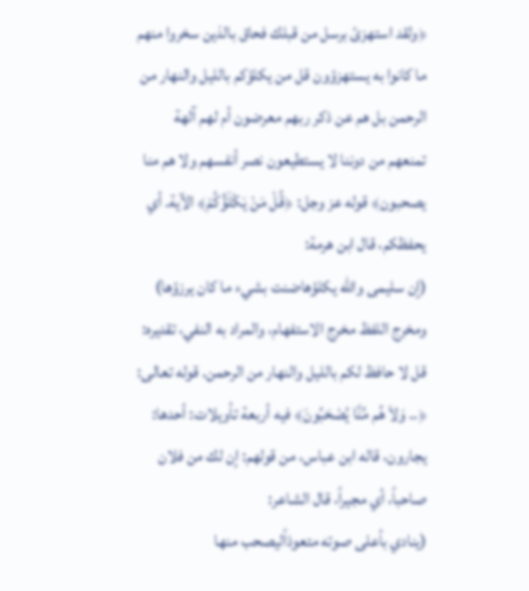﴿ولقد استهزئ برسل من قبلك فحاق بالذين سخروا منهم ما كانوا به يستهزؤون قل من يكلؤكم بالليل والنهار من الرحمن بل هم عن ذكر ربهم معرضون أم لهم آلهة تمنعهم من دوننا لا يستطيعون نصر أنفسهم ولا هم منا يصحبون﴾ قوله عز وجل: ﴿قُلْ مَنْ يَكْلَؤُكُمْ﴾ الآية. أي يحفظكم، قال ابن هرمة:
(إن سليمى والله يكلؤهاضنت بشيء ما كان يرزؤها)
ومخرج اللفظ مخرج الاستفهام، والمراد به النفي، تقديره: قل لا حافظ لكم بالليل والنهار من الرحمن. قوله تعالى: ﴿.. وَلاَ هُم مِّنَّا يُصْحَبُونَ﴾ فيه أربعة تأويلات: أحدها: يجارون، قاله ابن عباس، من قولهم: إن لك من فلان صاحباً، أي مجيراً، قال الشاعر:
(ينادي بأعلى صوته متعوذاًليصحب منها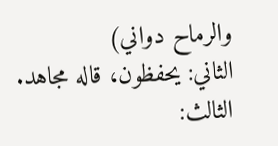والرماح دواني)
الثاني: يحفظون، قاله مجاهد.
الثالث: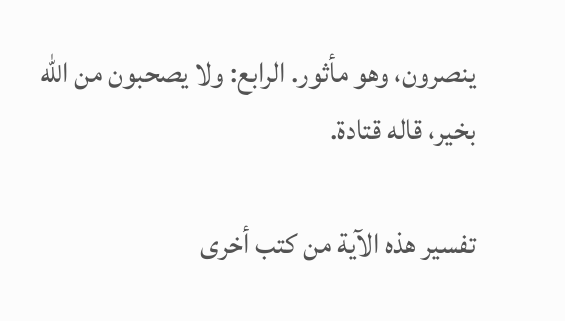ينصرون، وهو مأثور. الرابع: ولا يصحبون من الله بخير، قاله قتادة.

تفسير هذه الآية من كتب أخرى